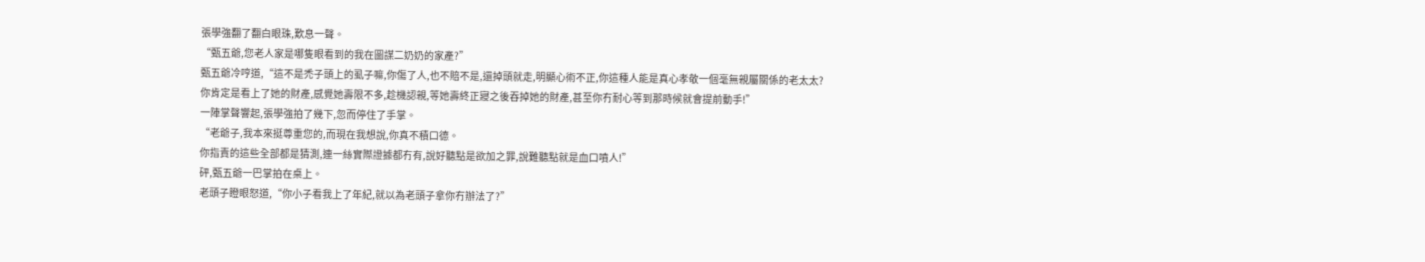張學強翻了翻白眼珠,歎息一聲。
“甄五爺,您老人家是哪隻眼看到的我在圖謀二奶奶的家產?”
甄五爺冷哼道,“這不是禿子頭上的虱子嘛,你傷了人,也不賠不是,還掉頭就走,明顯心術不正,你這種人能是真心孝敬一個毫無親屬關係的老太太?
你肯定是看上了她的財產,感覺她壽限不多,趁機認親,等她壽終正寢之後吞掉她的財產,甚至你冇耐心等到那時候就會提前動手!”
一陣掌聲響起,張學強拍了幾下,忽而停住了手掌。
“老爺子,我本來挺尊重您的,而現在我想說,你真不積口德。
你指責的這些全部都是猜測,連一絲實際證據都冇有,說好聽點是欲加之罪,說難聽點就是血口噴人!”
砰,甄五爺一巴掌拍在桌上。
老頭子瞪眼怒道,“你小子看我上了年紀,就以為老頭子拿你冇辦法了?”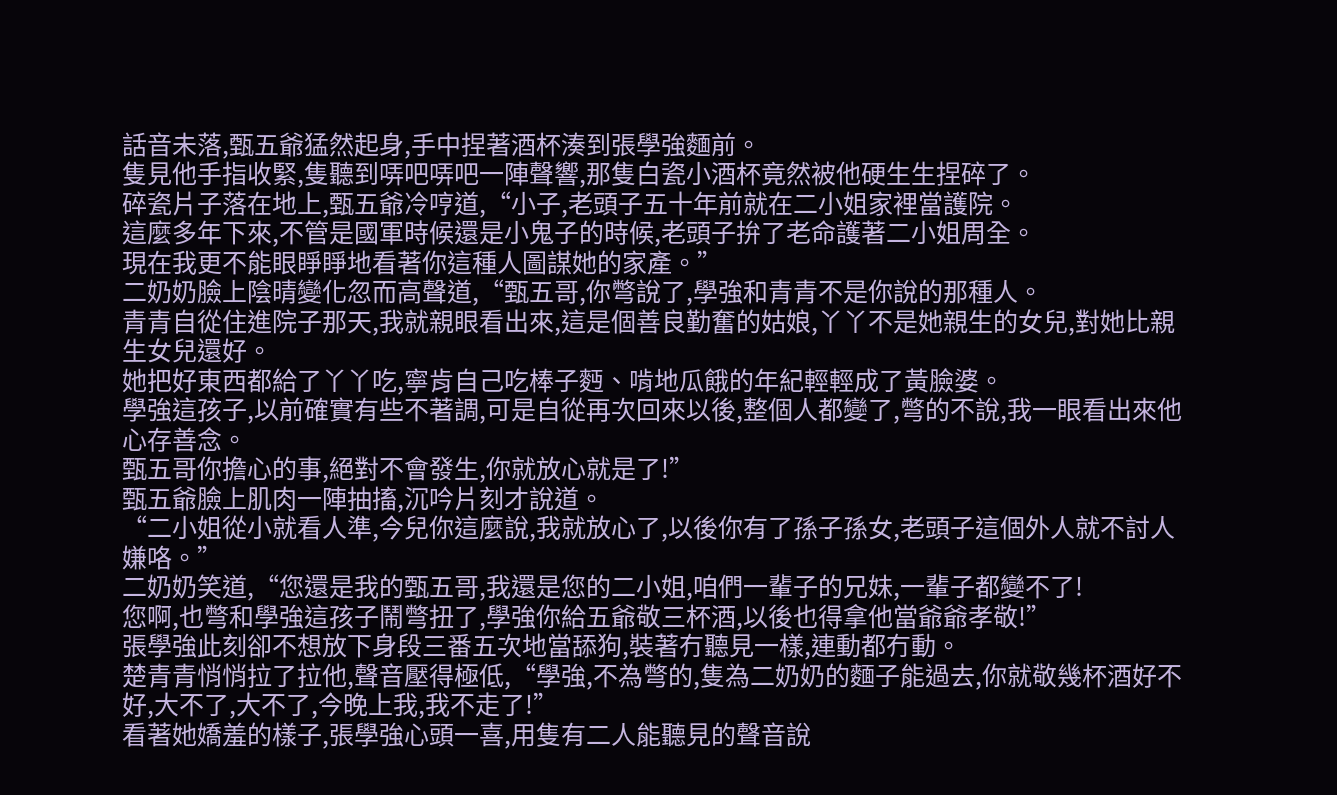話音未落,甄五爺猛然起身,手中捏著酒杯湊到張學強麵前。
隻見他手指收緊,隻聽到哢吧哢吧一陣聲響,那隻白瓷小酒杯竟然被他硬生生捏碎了。
碎瓷片子落在地上,甄五爺冷哼道,“小子,老頭子五十年前就在二小姐家裡當護院。
這麼多年下來,不管是國軍時候還是小鬼子的時候,老頭子拚了老命護著二小姐周全。
現在我更不能眼睜睜地看著你這種人圖謀她的家產。”
二奶奶臉上陰晴變化忽而高聲道,“甄五哥,你彆說了,學強和青青不是你說的那種人。
青青自從住進院子那天,我就親眼看出來,這是個善良勤奮的姑娘,丫丫不是她親生的女兒,對她比親生女兒還好。
她把好東西都給了丫丫吃,寧肯自己吃棒子麪、啃地瓜餓的年紀輕輕成了黃臉婆。
學強這孩子,以前確實有些不著調,可是自從再次回來以後,整個人都變了,彆的不說,我一眼看出來他心存善念。
甄五哥你擔心的事,絕對不會發生,你就放心就是了!”
甄五爺臉上肌肉一陣抽搐,沉吟片刻才說道。
“二小姐從小就看人準,今兒你這麼說,我就放心了,以後你有了孫子孫女,老頭子這個外人就不討人嫌咯。”
二奶奶笑道,“您還是我的甄五哥,我還是您的二小姐,咱們一輩子的兄妹,一輩子都變不了!
您啊,也彆和學強這孩子鬧彆扭了,學強你給五爺敬三杯酒,以後也得拿他當爺爺孝敬!”
張學強此刻卻不想放下身段三番五次地當舔狗,裝著冇聽見一樣,連動都冇動。
楚青青悄悄拉了拉他,聲音壓得極低,“學強,不為彆的,隻為二奶奶的麵子能過去,你就敬幾杯酒好不好,大不了,大不了,今晚上我,我不走了!”
看著她嬌羞的樣子,張學強心頭一喜,用隻有二人能聽見的聲音說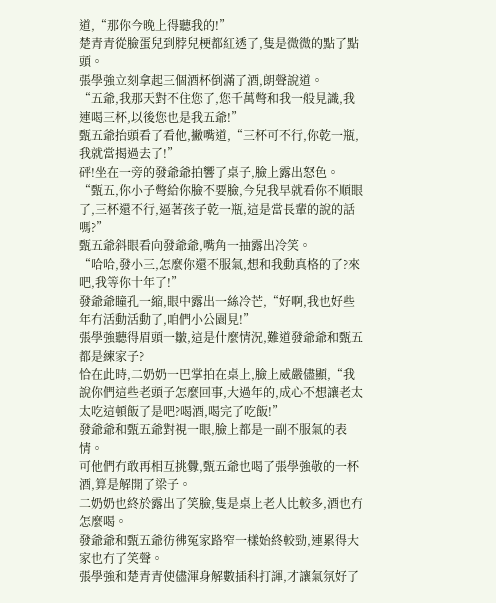道,“那你今晚上得聽我的!”
楚青青從臉蛋兒到脖兒梗都紅透了,隻是微微的點了點頭。
張學強立刻拿起三個酒杯倒滿了酒,朗聲說道。
“五爺,我那天對不住您了,您千萬彆和我一般見識,我連喝三杯,以後您也是我五爺!”
甄五爺抬頭看了看他,撇嘴道,“三杯可不行,你乾一瓶,我就當揭過去了!”
砰!坐在一旁的發爺爺拍響了桌子,臉上露出怒色。
“甄五,你小子彆給你臉不要臉,今兒我早就看你不順眼了,三杯還不行,逼著孩子乾一瓶,這是當長輩的說的話嗎?”
甄五爺斜眼看向發爺爺,嘴角一抽露出冷笑。
“哈哈,發小三,怎麼你還不服氣,想和我動真格的了?來吧,我等你十年了!”
發爺爺瞳孔一縮,眼中露出一絲冷芒,“好啊,我也好些年冇活動活動了,咱們小公園見!”
張學強聽得眉頭一皺,這是什麼情況,難道發爺爺和甄五都是練家子?
恰在此時,二奶奶一巴掌拍在桌上,臉上威嚴儘顯,“我說你們這些老頭子怎麼回事,大過年的,成心不想讓老太太吃這頓飯了是吧?喝酒,喝完了吃飯!”
發爺爺和甄五爺對視一眼,臉上都是一副不服氣的表情。
可他們冇敢再相互挑釁,甄五爺也喝了張學強敬的一杯酒,算是解開了梁子。
二奶奶也終於露出了笑臉,隻是桌上老人比較多,酒也冇怎麼喝。
發爺爺和甄五爺彷彿冤家路窄一樣始終較勁,連累得大家也冇了笑聲。
張學強和楚青青使儘渾身解數插科打諢,才讓氣氛好了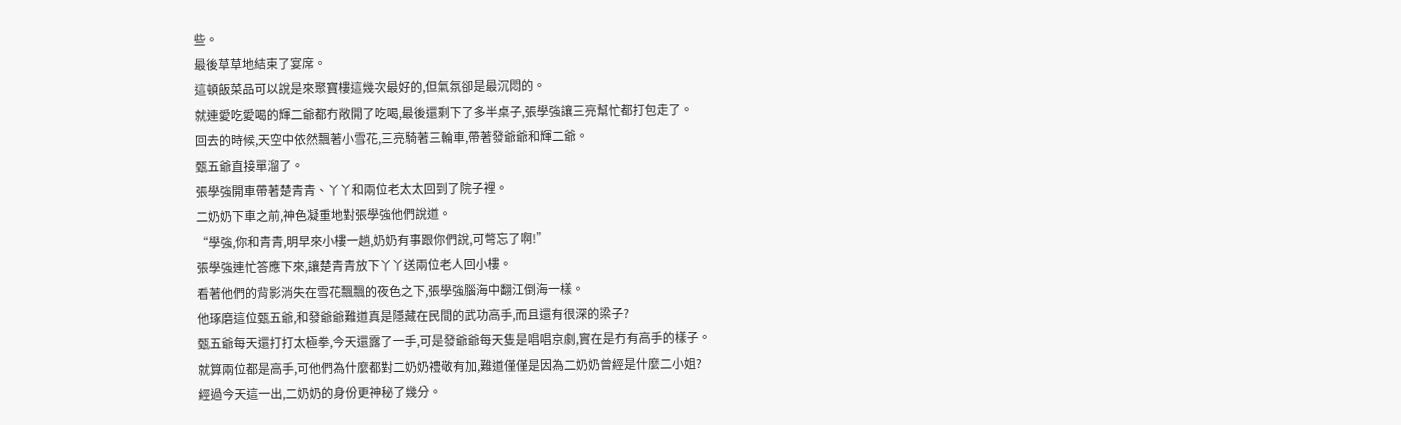些。
最後草草地結束了宴席。
這頓飯菜品可以說是來聚寶樓這幾次最好的,但氣氛卻是最沉悶的。
就連愛吃愛喝的輝二爺都冇敞開了吃喝,最後還剩下了多半桌子,張學強讓三亮幫忙都打包走了。
回去的時候,天空中依然飄著小雪花,三亮騎著三輪車,帶著發爺爺和輝二爺。
甄五爺直接單溜了。
張學強開車帶著楚青青、丫丫和兩位老太太回到了院子裡。
二奶奶下車之前,神色凝重地對張學強他們說道。
“學強,你和青青,明早來小樓一趟,奶奶有事跟你們說,可彆忘了啊!”
張學強連忙答應下來,讓楚青青放下丫丫送兩位老人回小樓。
看著他們的背影消失在雪花飄飄的夜色之下,張學強腦海中翻江倒海一樣。
他琢磨這位甄五爺,和發爺爺難道真是隱藏在民間的武功高手,而且還有很深的梁子?
甄五爺每天還打打太極拳,今天還露了一手,可是發爺爺每天隻是唱唱京劇,實在是冇有高手的樣子。
就算兩位都是高手,可他們為什麼都對二奶奶禮敬有加,難道僅僅是因為二奶奶曾經是什麼二小姐?
經過今天這一出,二奶奶的身份更神秘了幾分。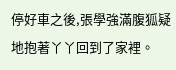停好車之後,張學強滿腹狐疑地抱著丫丫回到了家裡。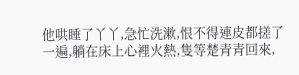他哄睡了丫丫,急忙洗漱,恨不得連皮都搓了一遍,躺在床上心裡火熱,隻等楚青青回來,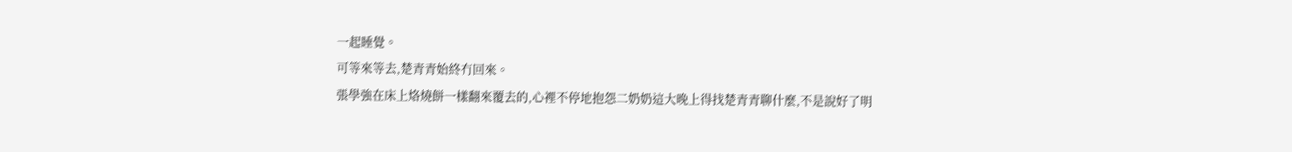一起睡覺。
可等來等去,楚青青始終冇回來。
張學強在床上烙燒餅一樣翻來覆去的,心裡不停地抱怨二奶奶這大晚上得找楚青青聊什麼,不是說好了明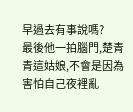早過去有事說嗎?
最後他一拍腦門,楚青青這姑娘,不會是因為害怕自己夜裡亂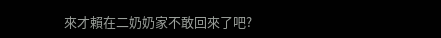來才賴在二奶奶家不敢回來了吧?